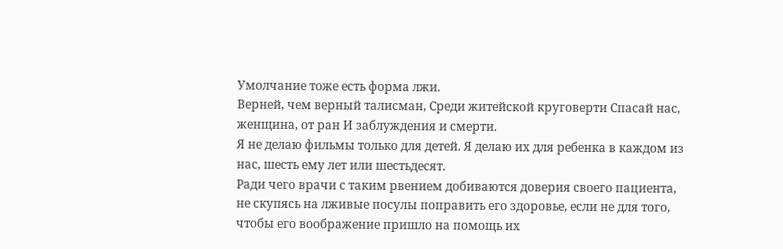Умолчание тоже есть форма лжи.
Верней, чем верный талисман, Среди житейской круговерти Спасай нас, женщина, от ран И заблуждения и смерти.
Я не делаю фильмы только для детей. Я делаю их для ребенка в каждом из нас, шесть ему лет или шестьдесят.
Ради чего врачи с таким рвением добиваются доверия своего пациента, не скупясь на лживые посулы поправить его здоровье, если не для того, чтобы его воображение пришло на помощь их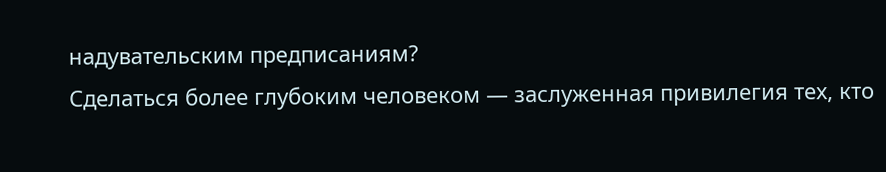надувательским предписаниям?
Сделаться более глубоким человеком — заслуженная привилегия тех, кто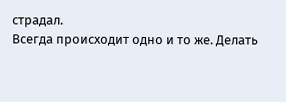страдал.
Всегда происходит одно и то же. Делать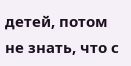детей, потом не знать, что с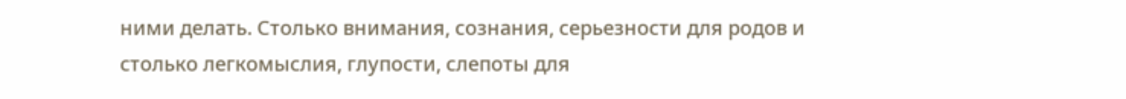ними делать. Столько внимания, сознания, серьезности для родов и столько легкомыслия, глупости, слепоты для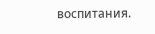воспитания.